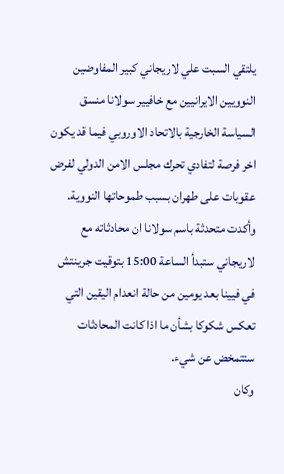يلتقي السبت علي لاريجاني كبير المفاوضين النوويين الايرانيين مع خافيير سولانا منسق السياسة الخارجية بالاتحاد الاوروبي فيما قد يكون اخر فرصة لتفادي تحرك مجلس الامن الدولي لفرض عقوبات على طهران بسبب طموحاتها النووية.
وأكدت متحدثة باسم سولانا ان محادثاته مع لاريجاني ستبدأ الساعة 15:00 بتوقيت جرينتش في فيينا بعد يومين من حالة انعدام اليقين التي تعكس شكوكا بشأن ما اذا كانت المحادثات ستتمخض عن شيء.
وكان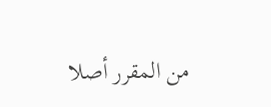من المقرر أصلا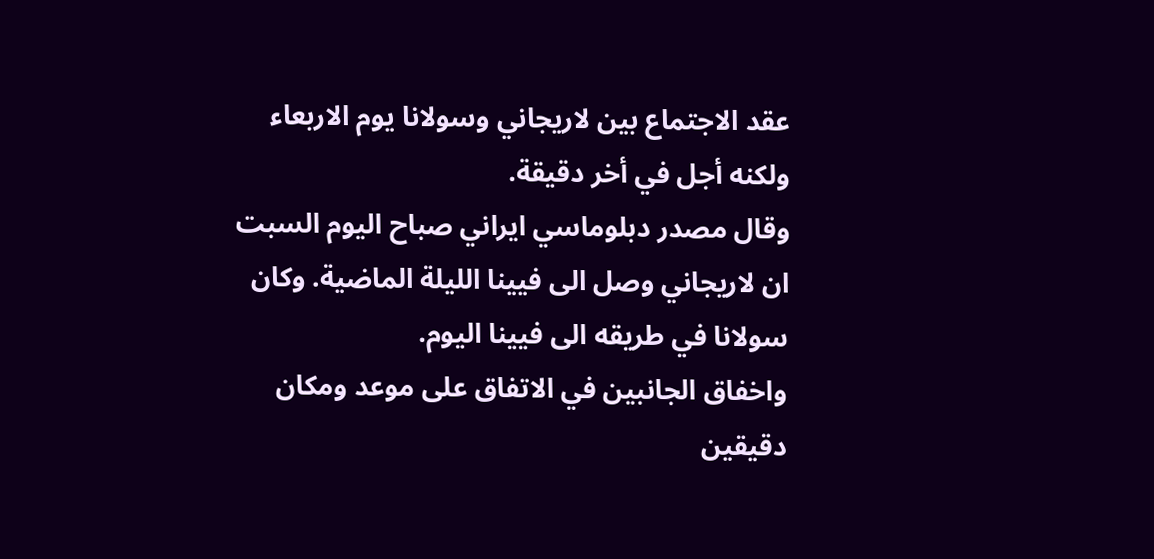عقد الاجتماع بين لاريجاني وسولانا يوم الاربعاء ولكنه أجل في أخر دقيقة.
وقال مصدر دبلوماسي ايراني صباح اليوم السبت ان لاريجاني وصل الى فيينا الليلة الماضية. وكان سولانا في طريقه الى فيينا اليوم.
واخفاق الجانبين في الاتفاق على موعد ومكان دقيقين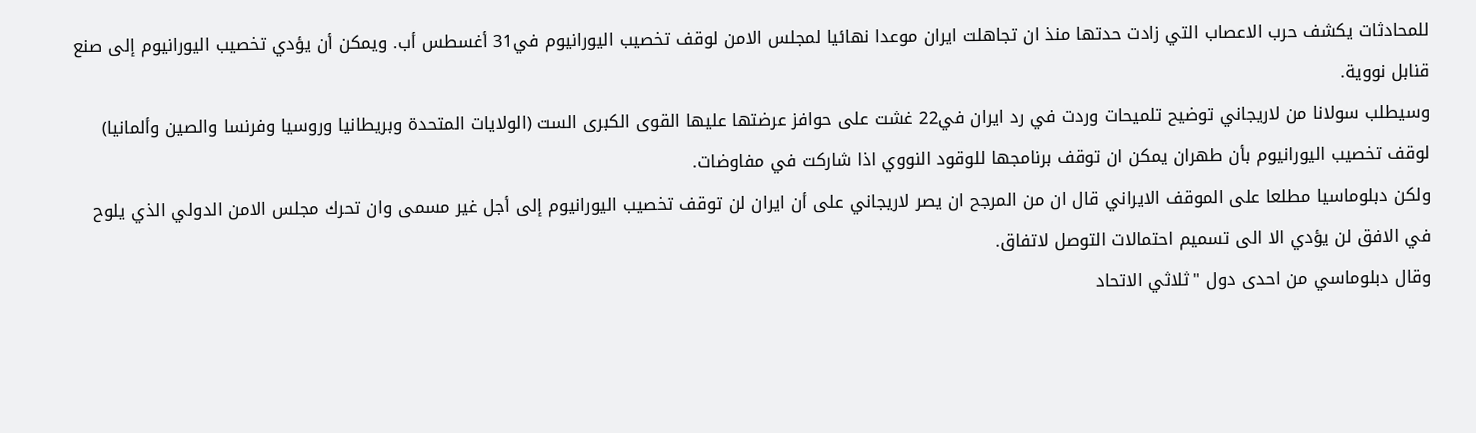للمحادثات يكشف حرب الاعصاب التي زادت حدتها منذ ان تجاهلت ايران موعدا نهائيا لمجلس الامن لوقف تخصيب اليورانيوم في31 أغسطس أب. ويمكن أن يؤدي تخصيب اليورانيوم إلى صنع قنابل نووية.
وسيطلب سولانا من لاريجاني توضيح تلميحات وردت في رد ايران في22 غشت على حوافز عرضتها عليها القوى الكبرى الست (الولايات المتحدة وبريطانيا وروسيا وفرنسا والصين وألمانيا) لوقف تخصيب اليورانيوم بأن طهران يمكن ان توقف برنامجها للوقود النووي اذا شاركت في مفاوضات.
ولكن دبلوماسيا مطلعا على الموقف الايراني قال ان من المرجح ان يصر لاريجاني على أن ايران لن توقف تخصيب اليورانيوم إلى أجل غير مسمى وان تحرك مجلس الامن الدولي الذي يلوح في الافق لن يؤدي الا الى تسميم احتمالات التوصل لاتفاق.
وقال دبلوماسي من احدى دول "ثلاثي الاتحاد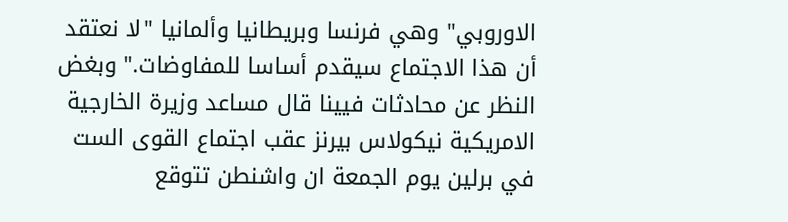الاوروبي" وهي فرنسا وبريطانيا وألمانيا "لا نعتقد أن هذا الاجتماع سيقدم أساسا للمفاوضات." وبغض النظر عن محادثات فيينا قال مساعد وزيرة الخارجية الامريكية نيكولاس بيرنز عقب اجتماع القوى الست في برلين يوم الجمعة ان واشنطن تتوقع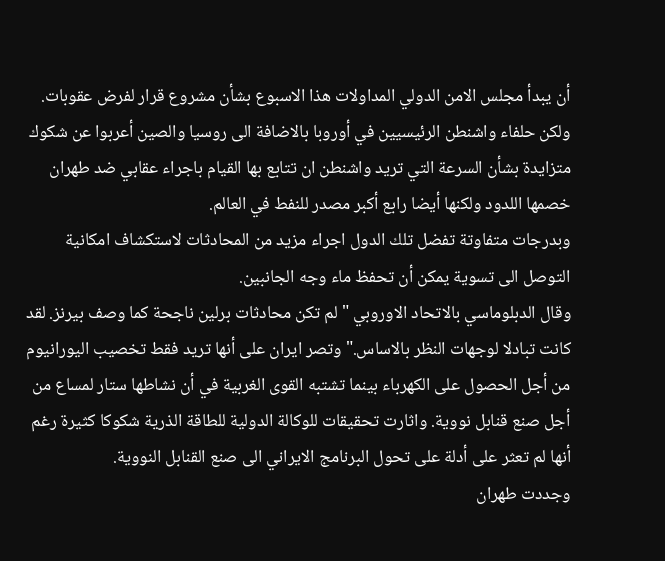أن يبدأ مجلس الامن الدولي المداولات هذا الاسبوع بشأن مشروع قرار لفرض عقوبات.
ولكن حلفاء واشنطن الرئيسيين في أوروبا بالاضافة الى روسيا والصين أعربوا عن شكوك متزايدة بشأن السرعة التي تريد واشنطن ان تتابع بها القيام باجراء عقابي ضد طهران خصمها اللدود ولكنها أيضا رابع أكبر مصدر للنفط في العالم.
وبدرجات متفاوتة تفضل تلك الدول اجراء مزيد من المحادثات لاستكشاف امكانية التوصل الى تسوية يمكن أن تحفظ ماء وجه الجانبين.
وقال الدبلوماسي بالاتحاد الاوروبي "لم تكن محادثات برلين ناجحة كما وصف بيرنز. لقد كانت تبادلا لوجهات النظر بالاساس." وتصر ايران على أنها تريد فقط تخصيب اليورانيوم من أجل الحصول على الكهرباء بينما تشتبه القوى الغربية في أن نشاطها ستار لمساع من أجل صنع قنابل نووية. واثارت تحقيقات للوكالة الدولية للطاقة الذرية شكوكا كثيرة رغم أنها لم تعثر على أدلة على تحول البرنامج الايراني الى صنع القنابل النووية.
وجددت طهران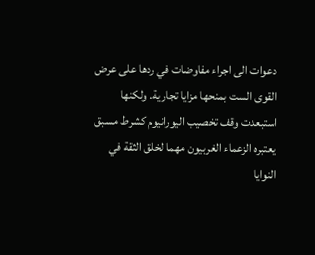دعوات الى اجراء مفاوضات في ردها على عرض القوى الست بمنحها مزايا تجارية. ولكنها استبعدت وقف تخصيب اليورانيوم كشرط مسبق يعتبره الزعماء الغربيون مهما لخلق الثقة في النوايا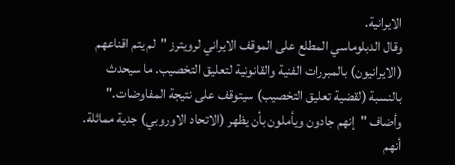الايرانية.
وقال الدبلوماسي المطلع على الموقف الايراني لرويترز "لم يتم اقناعهم (الايرانيون) بالمبررات الفنية والقانونية لتعليق التخصيب. ما سيحدث بالنسبة (لقضية تعليق التخصيب) سيتوقف على نتيجة المفاوضات." وأضاف "إنهم جادون ويأملون بأن يظهر (الاتحاد الاوروبي) جدية مماثلة. أنهم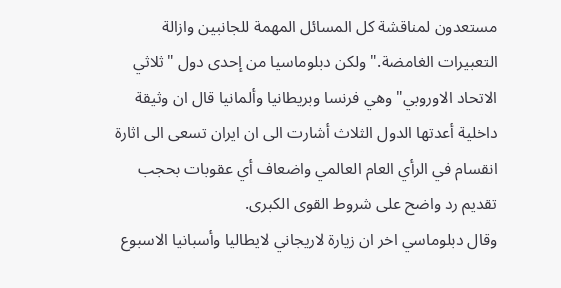مستعدون لمناقشة كل المسائل المهمة للجانبين وازالة التعبيرات الغامضة." ولكن دبلوماسيا من إحدى دول "ثلاثي الاتحاد الاوروبي" وهي فرنسا وبريطانيا وألمانيا قال ان وثيقة داخلية أعدتها الدول الثلاث أشارت الى ان ايران تسعى الى اثارة انقسام في الرأي العام العالمي واضعاف أي عقوبات بحجب تقديم رد واضح على شروط القوى الكبرى.
وقال دبلوماسي اخر ان زيارة لاريجاني لايطاليا وأسبانيا الاسبوع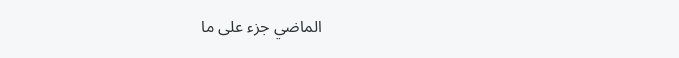الماضي جزء على ما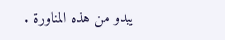يبدو من هذه المناورة .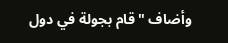وأضاف "قام بجولة في دول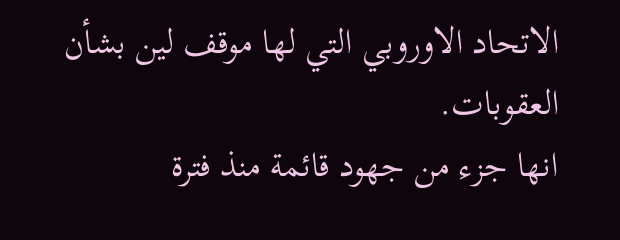الاتحاد الاوروبي التي لها موقف لين بشأن العقوبات.
انها جزء من جهود قائمة منذ فترة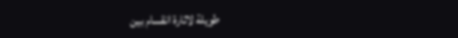طويلة لاثارة انقسام بين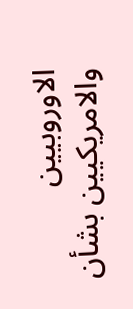الاوروبيين والامريكيين بشأن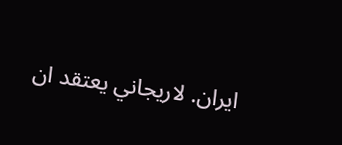ايران. لاريجاني يعتقد ان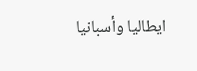ايطاليا وأسبانيا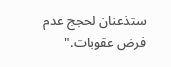ستذعنان لحجج عدم فرض عقوبات."